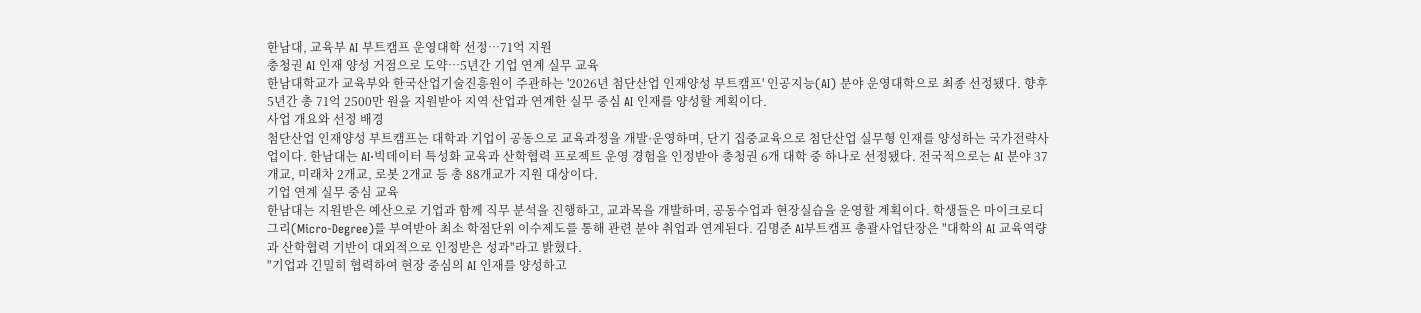한남대, 교육부 AI 부트캠프 운영대학 선정…71억 지원
충청권 AI 인재 양성 거점으로 도약…5년간 기업 연계 실무 교육
한남대학교가 교육부와 한국산업기술진흥원이 주관하는 '2026년 첨단산업 인재양성 부트캠프' 인공지능(AI) 분야 운영대학으로 최종 선정됐다. 향후 5년간 총 71억 2500만 원을 지원받아 지역 산업과 연계한 실무 중심 AI 인재를 양성할 계획이다.
사업 개요와 선정 배경
첨단산업 인재양성 부트캠프는 대학과 기업이 공동으로 교육과정을 개발·운영하며, 단기 집중교육으로 첨단산업 실무형 인재를 양성하는 국가전략사업이다. 한남대는 AI·빅데이터 특성화 교육과 산학협력 프로젝트 운영 경험을 인정받아 충청권 6개 대학 중 하나로 선정됐다. 전국적으로는 AI 분야 37개교, 미래차 2개교, 로봇 2개교 등 총 88개교가 지원 대상이다.
기업 연계 실무 중심 교육
한남대는 지원받은 예산으로 기업과 함께 직무 분석을 진행하고, 교과목을 개발하며, 공동수업과 현장실습을 운영할 계획이다. 학생들은 마이크로디그리(Micro-Degree)를 부여받아 최소 학점단위 이수제도를 통해 관련 분야 취업과 연계된다. 김명준 AI부트캠프 총괄사업단장은 "대학의 AI 교육역량과 산학협력 기반이 대외적으로 인정받은 성과"라고 밝혔다.
"기업과 긴밀히 협력하여 현장 중심의 AI 인재를 양성하고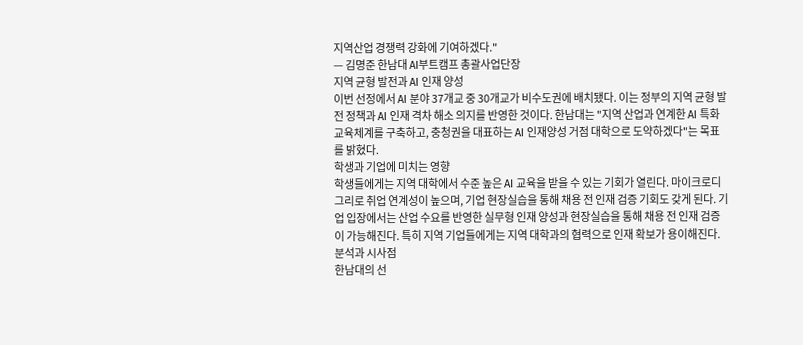지역산업 경쟁력 강화에 기여하겠다."
— 김명준 한남대 AI부트캠프 총괄사업단장
지역 균형 발전과 AI 인재 양성
이번 선정에서 AI 분야 37개교 중 30개교가 비수도권에 배치됐다. 이는 정부의 지역 균형 발전 정책과 AI 인재 격차 해소 의지를 반영한 것이다. 한남대는 "지역 산업과 연계한 AI 특화 교육체계를 구축하고, 충청권을 대표하는 AI 인재양성 거점 대학으로 도약하겠다"는 목표를 밝혔다.
학생과 기업에 미치는 영향
학생들에게는 지역 대학에서 수준 높은 AI 교육을 받을 수 있는 기회가 열린다. 마이크로디그리로 취업 연계성이 높으며, 기업 현장실습을 통해 채용 전 인재 검증 기회도 갖게 된다. 기업 입장에서는 산업 수요를 반영한 실무형 인재 양성과 현장실습을 통해 채용 전 인재 검증이 가능해진다. 특히 지역 기업들에게는 지역 대학과의 협력으로 인재 확보가 용이해진다.
분석과 시사점
한남대의 선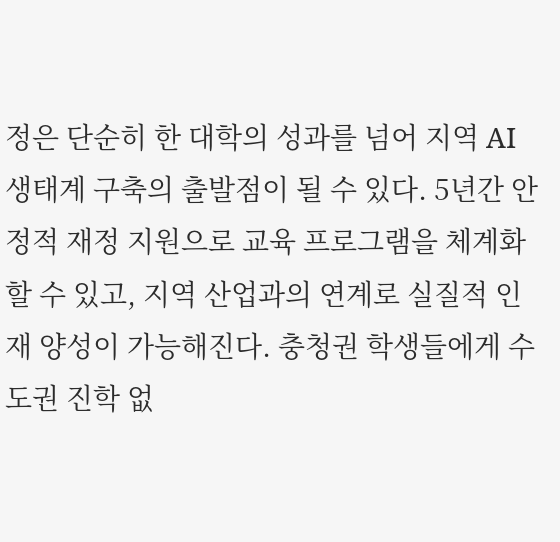정은 단순히 한 대학의 성과를 넘어 지역 AI 생태계 구축의 출발점이 될 수 있다. 5년간 안정적 재정 지원으로 교육 프로그램을 체계화할 수 있고, 지역 산업과의 연계로 실질적 인재 양성이 가능해진다. 충청권 학생들에게 수도권 진학 없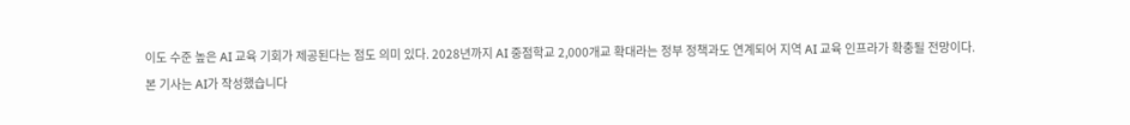이도 수준 높은 AI 교육 기회가 제공된다는 점도 의미 있다. 2028년까지 AI 중점학교 2,000개교 확대라는 정부 정책과도 연계되어 지역 AI 교육 인프라가 확충될 전망이다.
본 기사는 AI가 작성했습니다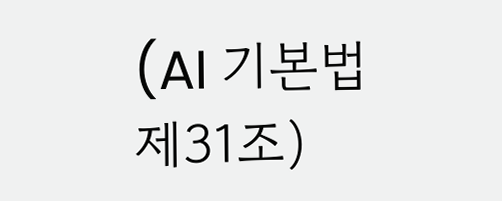(AI 기본법 제31조)